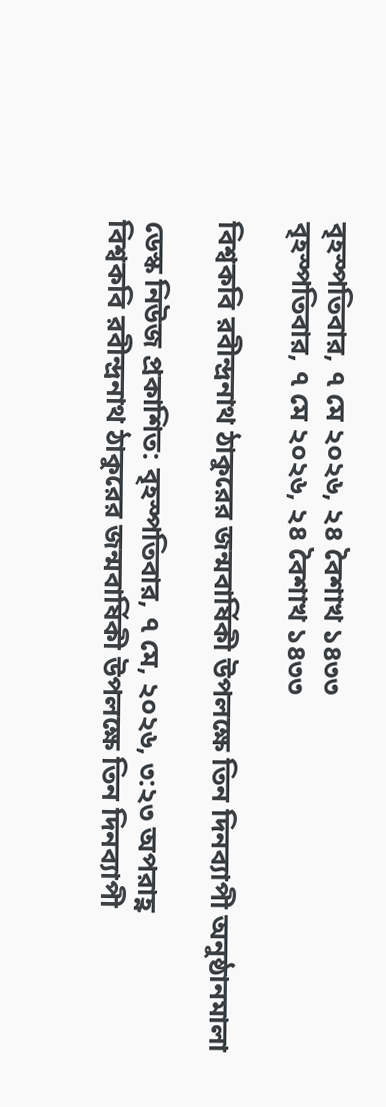বৃহস্পতিবার, ৭ মে ২০২৬, ২৪ বৈশাখ ১৪৩৩
বৃহস্পতিবার, ৭ মে ২০২৬, ২৪ বৈশাখ ১৪৩৩

বিশ্বকবি রবীন্দ্রনাথ ঠাকুরের জন্মবার্ষিকী উপলক্ষে তিন দিনব্যাপী অনুষ্ঠানমালা

ডেস্ক নিউজ প্রকাশিত: বৃহস্পতিবার, ৭ মে, ২০২৬, ৩:২৩ অপরাহ্ণ
বিশ্বকবি রবীন্দ্রনাথ ঠাকুরের জন্মবার্ষিকী উপলক্ষে তিন দিনব্যাপী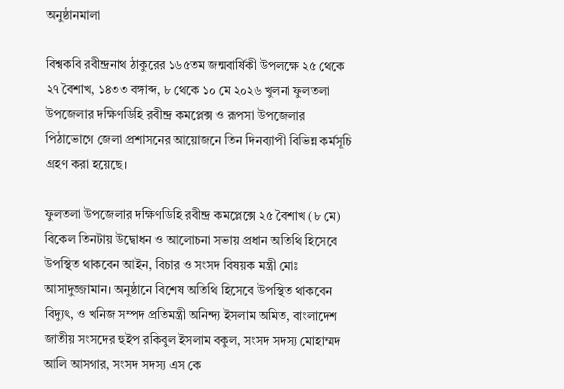অনুষ্ঠানমালা

বিশ্বকবি রবীন্দ্রনাথ ঠাকুরের ১৬৫তম জন্মবার্ষিকী উপলক্ষে ২৫ থেকে ২৭ বৈশাখ, ১৪৩৩ বঙ্গাব্দ, ৮ থেকে ১০ মে ২০২৬ খুলনা ফুলতলা উপজেলার দক্ষিণডিহি রবীন্দ্র কমপ্লেক্স ও রূপসা উপজেলার পিঠাভোগে জেলা প্রশাসনের আয়োজনে তিন দিনব্যাপী বিভিন্ন কর্মসূচি গ্রহণ করা হয়েছে।

ফুলতলা উপজেলার দক্ষিণডিহি রবীন্দ্র কমপ্লেক্সে ২৫ বৈশাখ (৮ মে) বিকেল তিনটায় উদ্বোধন ও আলোচনা সভায় প্রধান অতিথি হিসেবে উপস্থিত থাকবেন আইন, বিচার ও সংসদ বিষয়ক মন্ত্রী মোঃ আসাদুজ্জামান। অনুষ্ঠানে বিশেষ অতিথি হিসেবে উপস্থিত থাকবেন বিদ্যুৎ, ও খনিজ সম্পদ প্রতিমন্ত্রী অনিন্দ্য ইসলাম অমিত, বাংলাদেশ জাতীয় সংসদের হুইপ রকিবুল ইসলাম বকুল, সংসদ সদস্য মোহাম্মদ আলি আসগার, সংসদ সদস্য এস কে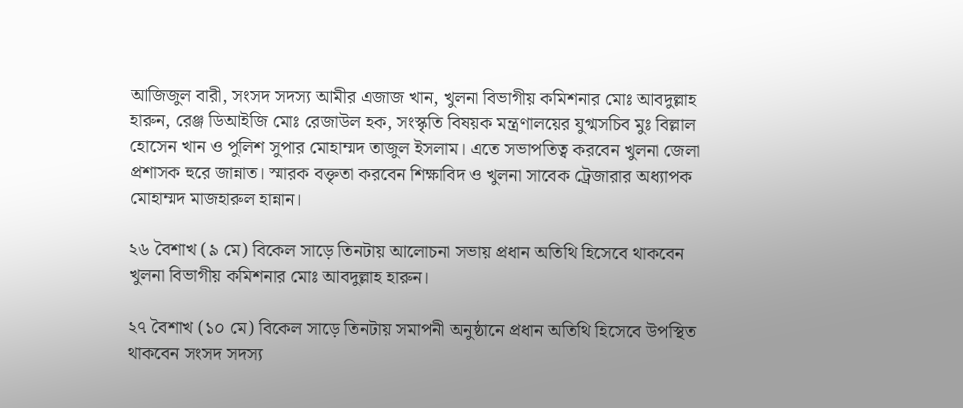আজিজুল বারী, সংসদ সদস্য আমীর এজাজ খান, খুলনা বিভাগীয় কমিশনার মোঃ আবদুল্লাহ হারুন, রেঞ্জ ডিআইজি মোঃ রেজাউল হক, সংস্কৃতি বিষয়ক মন্ত্রণালয়ের যুগ্মসচিব মুঃ বিল্লাল হোসেন খান ও পুলিশ সুপার মোহাম্মদ তাজুল ইসলাম। এতে সভাপতিত্ব করবেন খুলনা জেলা প্রশাসক হুরে জান্নাত। স্মারক বক্তৃতা করবেন শিক্ষাবিদ ও খুলনা সাবেক ট্রেজারার অধ্যাপক মোহাম্মদ মাজহারুল হান্নান।

২৬ বৈশাখ (৯ মে) বিকেল সাড়ে তিনটায় আলোচনা সভায় প্রধান অতিথি হিসেবে থাকবেন খুলনা বিভাগীয় কমিশনার মোঃ আবদুল্লাহ হারুন।

২৭ বৈশাখ (১০ মে) বিকেল সাড়ে তিনটায় সমাপনী অনুষ্ঠানে প্রধান অতিথি হিসেবে উপস্থিত থাকবেন সংসদ সদস্য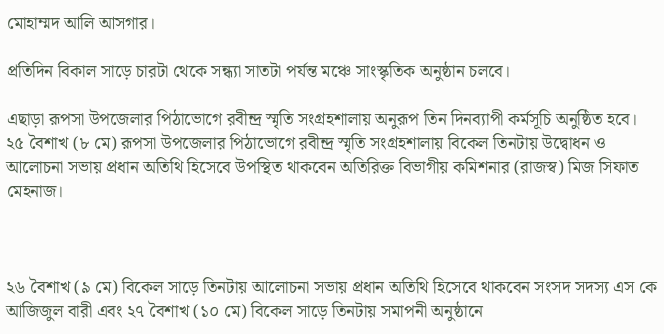মোহাম্মদ আলি আসগার।

প্রতিদিন বিকাল সাড়ে চারটা থেকে সন্ধ্যা সাতটা পর্যন্ত মঞ্চে সাংস্কৃতিক অনুষ্ঠান চলবে।

এছাড়া রূপসা উপজেলার পিঠাভোগে রবীন্দ্র স্মৃতি সংগ্রহশালায় অনুরূপ তিন দিনব্যাপী কর্মসূচি অনুষ্ঠিত হবে।
২৫ বৈশাখ (৮ মে) রূপসা উপজেলার পিঠাভোগে রবীন্দ্র স্মৃতি সংগ্রহশালায় বিকেল তিনটায় উদ্বোধন ও আলোচনা সভায় প্রধান অতিথি হিসেবে উপস্থিত থাকবেন অতিরিক্ত বিভাগীয় কমিশনার (রাজস্ব) মিজ সিফাত মেহনাজ।



২৬ বৈশাখ (৯ মে) বিকেল সাড়ে তিনটায় আলোচনা সভায় প্রধান অতিথি হিসেবে থাকবেন সংসদ সদস্য এস কে আজিজুল বারী এবং ২৭ বৈশাখ (১০ মে) বিকেল সাড়ে তিনটায় সমাপনী অনুষ্ঠানে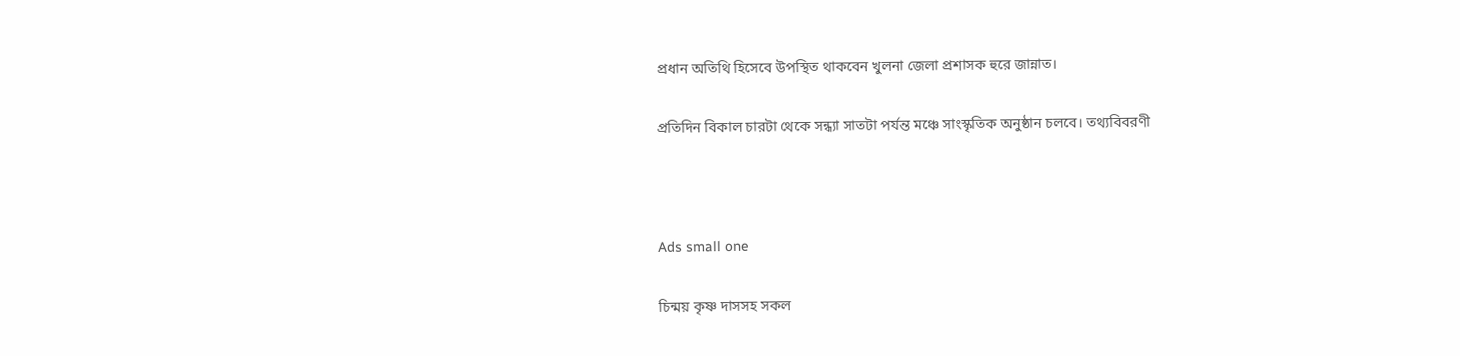প্রধান অতিথি হিসেবে উপস্থিত থাকবেন খুলনা জেলা প্রশাসক হুরে জান্নাত।

প্রতিদিন বিকাল চারটা থেকে সন্ধ্যা সাতটা পর্যন্ত মঞ্চে সাংস্কৃতিক অনুষ্ঠান চলবে। তথ্যবিবরণী



Ads small one

চিন্ময় কৃষ্ণ দাসসহ সকল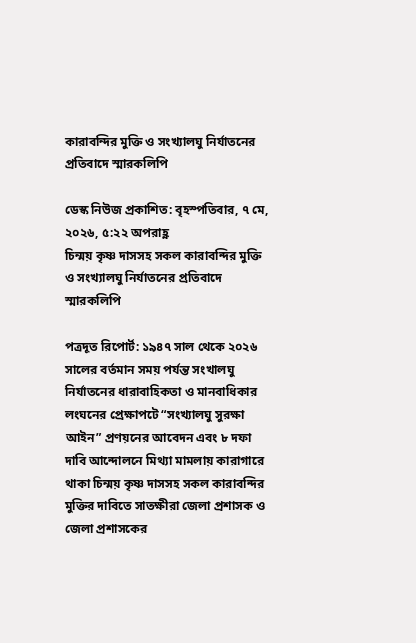কারাবন্দির মুক্তি ও সংখ্যালঘু নির্যাতনের প্রতিবাদে স্মারকলিপি

ডেস্ক নিউজ প্রকাশিত: বৃহস্পতিবার, ৭ মে, ২০২৬, ৫:২২ অপরাহ্ণ
চিন্ময় কৃষ্ণ দাসসহ সকল কারাবন্দির মুক্তি ও সংখ্যালঘু নির্যাতনের প্রতিবাদে স্মারকলিপি

পত্রদূত রিপোর্ট: ১৯৪৭ সাল থেকে ২০২৬ সালের বর্তমান সময় পর্যন্ত সংখালঘু নির্যাতনের ধারাবাহিকতা ও মানবাধিকার লংঘনের প্রেক্ষাপটে “সংখ্যালঘু সুরক্ষা আইন” প্রণয়নের আবেদন এবং ৮ দফা দাবি আন্দোলনে মিথ্যা মামলায় কারাগারে থাকা চিন্ময় কৃষ্ণ দাসসহ সকল কারাবন্দির মুক্তির দাবিতে সাতক্ষীরা জেলা প্রশাসক ও জেলা প্রশাসকের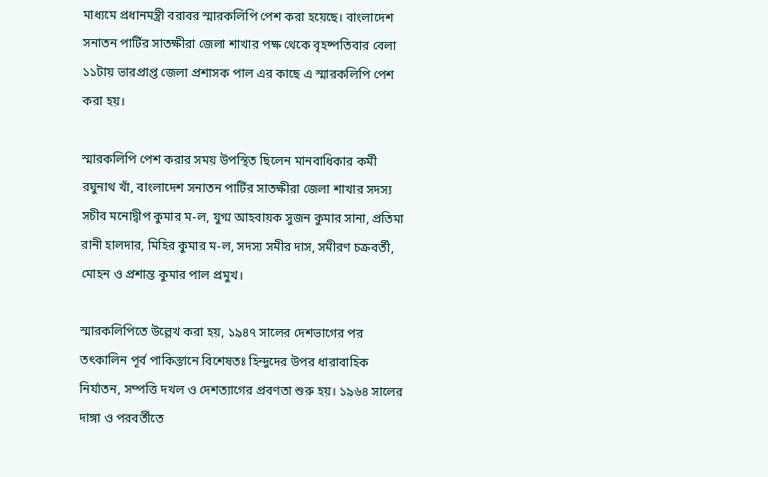মাধ্যমে প্রধানমন্ত্রী বরাবর স্মারকলিপি পেশ করা হয়েছে। বাংলাদেশ সনাতন পার্টির সাতক্ষীরা জেলা শাখার পক্ষ থেকে বৃহষ্পতিবার বেলা ১১টায় ভারপ্রাপ্ত জেলা প্রশাসক পাল এর কাছে এ স্মারকলিপি পেশ করা হয়।

স্মারকলিপি পেশ করার সময় উপস্থিত ছিলেন মানবাধিকার কর্মী রঘুনাথ খাঁ, বাংলাদেশ সনাতন পার্টির সাতক্ষীরা জেলা শাখার সদস্য সচীব মনোদ্বীপ কুমার ম-ল, যুগ্ম আহবায়ক সুজন কুমার সানা, প্রতিমা রানী হালদার, মিহির কুমার ম-ল, সদস্য সমীর দাস, সমীরণ চক্রবর্তী, মোহন ও প্রশান্ত কুমার পাল প্রমুখ।

স্মারকলিপিতে উল্লেখ করা হয়, ১৯৪৭ সালের দেশভাগের পর তৎকালিন পূর্ব পাকিস্তানে বিশেষতঃ হিন্দুদের উপর ধারাবাহিক নির্যাতন, সম্পত্তি দখল ও দেশত্যাগের প্রবণতা শুরু হয়। ১৯৬৪ সালের দাঙ্গা ও পরবর্তীতে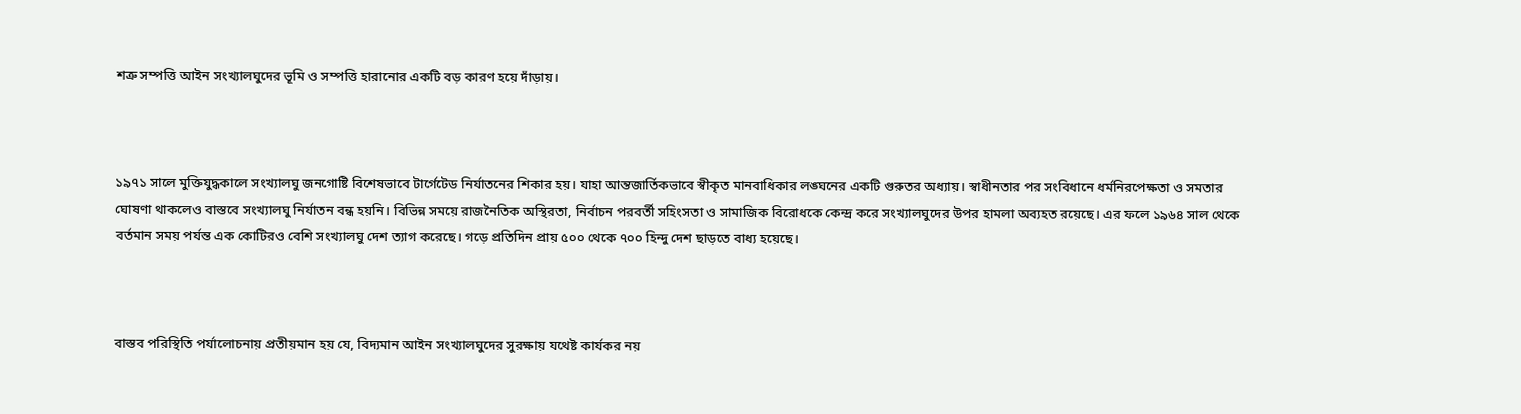শত্রু সম্পত্তি আইন সংখ্যালঘুদের ভূমি ও সম্পত্তি হারানোর একটি বড় কারণ হয়ে দাঁড়ায়।



১৯৭১ সালে মুক্তিযুদ্ধকালে সংখ্যালঘু জনগোষ্টি বিশেষভাবে টার্গেটেড নির্যাতনের শিকার হয়। যাহা আন্তজার্তিকভাবে স্বীকৃত মানবাধিকার লঙ্ঘনের একটি গুরুতর অধ্যায়। স্বাধীনতার পর সংবিধানে ধর্মনিরপেক্ষতা ও সমতার ঘোষণা থাকলেও বাস্তবে সংখ্যালঘু নির্যাতন বন্ধ হয়নি। বিভিন্ন সময়ে রাজনৈতিক অস্থিরতা, নির্বাচন পরবর্তী সহিংসতা ও সামাজিক বিরোধকে কেন্দ্র করে সংখ্যালঘুদের উপর হামলা অব্যহত রয়েছে। এর ফলে ১৯৬৪ সাল থেকে বর্তমান সময় পর্যন্ত এক কোটিরও বেশি সংখ্যালঘু দেশ ত্যাগ করেছে। গড়ে প্রতিদিন প্রায় ৫০০ থেকে ৭০০ হিন্দু দেশ ছাড়তে বাধ্য হয়েছে।



বাস্তব পরিস্থিতি পর্যালোচনায় প্রতীয়মান হয় যে, বিদ্যমান আইন সংখ্যালঘুদের সুরক্ষায় যথেষ্ট কার্যকর নয়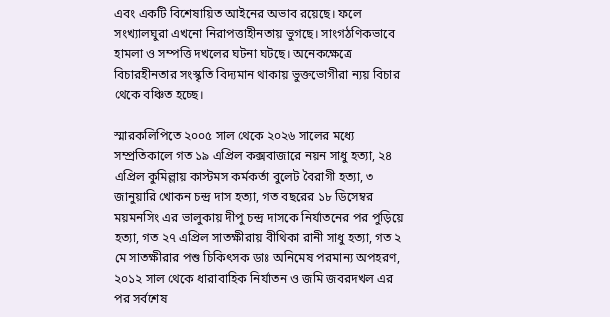এবং একটি বিশেষায়িত আইনের অভাব রয়েছে। ফলে সংখ্যালঘুরা এখনো নিরাপত্তাহীনতায় ভুগছে। সাংগঠণিকভাবে হামলা ও সম্পত্তি দখলের ঘটনা ঘটছে। অনেকক্ষেত্রে বিচারহীনতার সংস্কৃতি বিদ্যমান থাকায় ভুক্তভোগীরা ন্যয় বিচার থেকে বঞ্চিত হচ্ছে।

স্মারকলিপিতে ২০০৫ সাল থেকে ২০২৬ সালের মধ্যে সম্প্রতিকালে গত ১৯ এপ্রিল কক্সবাজারে নয়ন সাধু হত্যা, ২৪ এপ্রিল কুমিল্লায় কাস্টমস কর্মকর্তা বুলেট বৈরাগী হত্যা, ৩ জানুয়ারি খোকন চন্দ্র দাস হত্যা, গত বছরের ১৮ ডিসেম্বর ময়মনসিং এর ভালুকায় দীপু চন্দ্র দাসকে নির্যাতনের পর পুড়িয়ে হত্যা, গত ২৭ এপ্রিল সাতক্ষীরায় বীথিকা রানী সাধু হত্যা, গত ২ মে সাতক্ষীরার পশু চিকিৎসক ডাঃ অনিমেষ পরমান্য অপহরণ, ২০১২ সাল থেকে ধারাবাহিক নির্যাতন ও জমি জবরদখল এর পর সর্বশেষ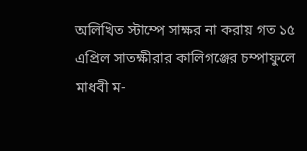অলিখিত স্টাম্পে সাক্ষর না করায় গত ১৫ এপ্রিল সাতক্ষীরার কালিগঞ্জের চম্পাফুলে মাধবী ম-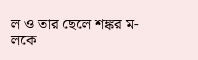ল ও তার ছেলে শঙ্কর ম-লকে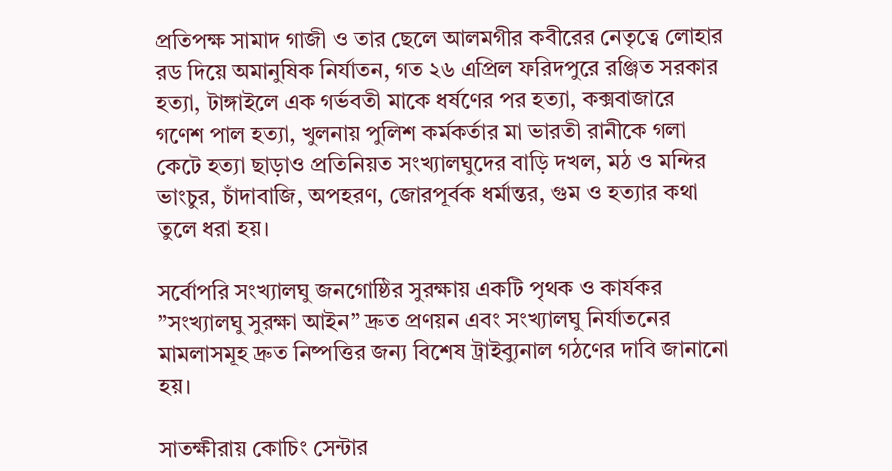প্রতিপক্ষ সামাদ গাজী ও তার ছেলে আলমগীর কবীরের নেতৃত্বে লোহার রড দিয়ে অমানুষিক নির্যাতন, গত ২৬ এপ্রিল ফরিদপুরে রঞ্জিত সরকার হত্যা, টাঙ্গাইলে এক গর্ভবতী মাকে ধর্ষণের পর হত্যা, কক্সবাজারে গণেশ পাল হত্যা, খুলনায় পুলিশ কর্মকর্তার মা ভারতী রানীকে গলা কেটে হত্যা ছাড়াও প্রতিনিয়ত সংখ্যালঘুদের বাড়ি দখল, মঠ ও মন্দির ভাংচুর, চাঁদাবাজি, অপহরণ, জোরপূর্বক ধর্মান্তর, গুম ও হত্যার কথা তুলে ধরা হয়।

সর্বোপরি সংখ্যালঘু জনগোষ্ঠির সুরক্ষায় একটি পৃথক ও কার্যকর ”সংখ্যালঘু সুরক্ষা আইন” দ্রুত প্রণয়ন এবং সংখ্যালঘু নির্যাতনের মামলাসমূহ দ্রুত নিষ্পত্তির জন্য বিশেষ ট্রাইব্যুনাল গঠণের দাবি জানানো হয়।

সাতক্ষীরায় কোচিং সেন্টার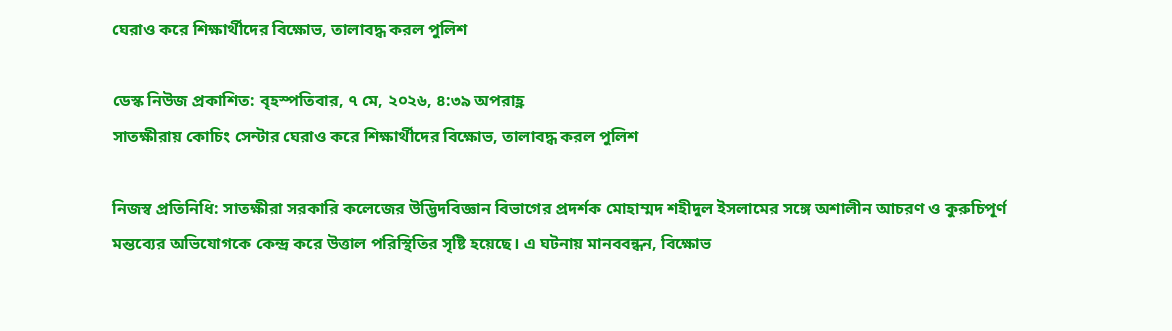ঘেরাও করে শিক্ষার্থীদের বিক্ষোভ, তালাবদ্ধ করল পুলিশ

ডেস্ক নিউজ প্রকাশিত: বৃহস্পতিবার, ৭ মে, ২০২৬, ৪:৩৯ অপরাহ্ণ
সাতক্ষীরায় কোচিং সেন্টার ঘেরাও করে শিক্ষার্থীদের বিক্ষোভ, তালাবদ্ধ করল পুলিশ

নিজস্ব প্রতিনিধি: সাতক্ষীরা সরকারি কলেজের উদ্ভিদবিজ্ঞান বিভাগের প্রদর্শক মোহাম্মদ শহীদুল ইসলামের সঙ্গে অশালীন আচরণ ও কুরুচিপূর্ণ মন্তব্যের অভিযোগকে কেন্দ্র করে উত্তাল পরিস্থিতির সৃষ্টি হয়েছে। এ ঘটনায় মানববন্ধন, বিক্ষোভ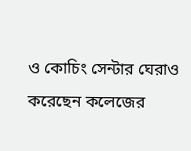ও কোচিং সেন্টার ঘেরাও করেছেন কলেজের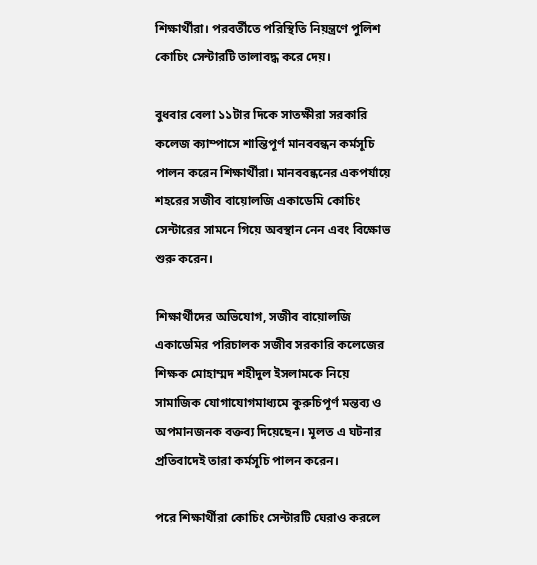শিক্ষার্থীরা। পরবর্তীতে পরিস্থিতি নিয়ন্ত্রণে পুলিশ কোচিং সেন্টারটি তালাবদ্ধ করে দেয়।

বুধবার বেলা ১১টার দিকে সাতক্ষীরা সরকারি কলেজ ক্যাম্পাসে শান্তিপূর্ণ মানববন্ধন কর্মসূচি পালন করেন শিক্ষার্থীরা। মানববন্ধনের একপর্যায়ে শহরের সজীব বায়োলজি একাডেমি কোচিং সেন্টারের সামনে গিয়ে অবস্থান নেন এবং বিক্ষোভ শুরু করেন।

শিক্ষার্থীদের অভিযোগ, সজীব বায়োলজি একাডেমির পরিচালক সজীব সরকারি কলেজের শিক্ষক মোহাম্মদ শহীদুল ইসলামকে নিয়ে সামাজিক যোগাযোগমাধ্যমে কুরুচিপূর্ণ মন্তব্য ও অপমানজনক বক্তব্য দিয়েছেন। মূলত এ ঘটনার প্রতিবাদেই তারা কর্মসূচি পালন করেন।

পরে শিক্ষার্থীরা কোচিং সেন্টারটি ঘেরাও করলে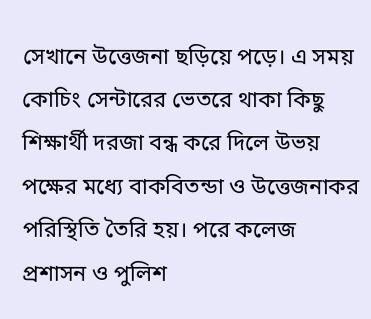সেখানে উত্তেজনা ছড়িয়ে পড়ে। এ সময় কোচিং সেন্টারের ভেতরে থাকা কিছু শিক্ষার্থী দরজা বন্ধ করে দিলে উভয় পক্ষের মধ্যে বাকবিতন্ডা ও উত্তেজনাকর পরিস্থিতি তৈরি হয়। পরে কলেজ প্রশাসন ও পুলিশ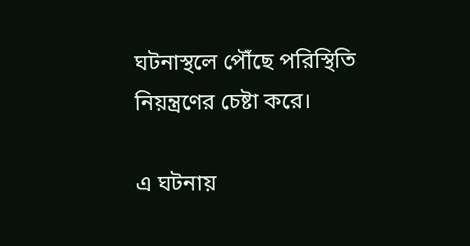ঘটনাস্থলে পৌঁছে পরিস্থিতি নিয়ন্ত্রণের চেষ্টা করে।

এ ঘটনায়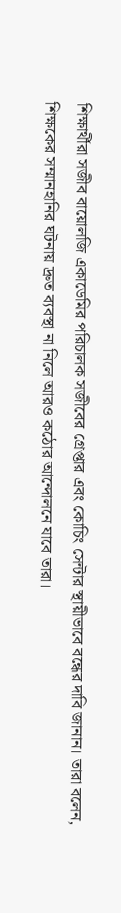শিক্ষার্থীরা সজীব বায়োলজি একাডেমির পরিচালক সজীবের গ্রেপ্তার এবং কোচিং সেন্টার স্থায়ীভাবে বন্ধের দাবি জানান। তারা বলেন, শিক্ষকের সম্মানহানির ঘটনায় দ্রুত ব্যবস্থা না নিলে আরও কঠোর আন্দোলনে যাবে তারা।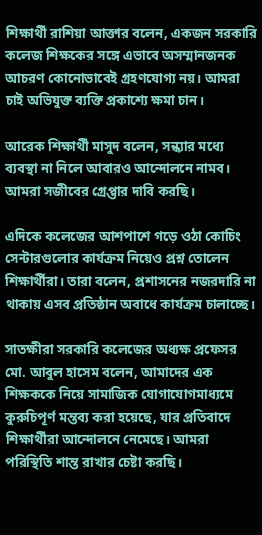শিক্ষার্থী রাশিয়া আক্তার বলেন, একজন সরকারি কলেজ শিক্ষকের সঙ্গে এভাবে অসম্মানজনক আচরণ কোনোভাবেই গ্রহণযোগ্য নয়। আমরা চাই অভিযুক্ত ব্যক্তি প্রকাশ্যে ক্ষমা চান।

আরেক শিক্ষার্থী মাসুদ বলেন, সন্ধ্যার মধ্যে ব্যবস্থা না নিলে আবারও আন্দোলনে নামব। আমরা সজীবের গ্রেপ্তার দাবি করছি।

এদিকে কলেজের আশপাশে গড়ে ওঠা কোচিং সেন্টারগুলোর কার্যক্রম নিয়েও প্রশ্ন তোলেন শিক্ষার্থীরা। তারা বলেন, প্রশাসনের নজরদারি না থাকায় এসব প্রতিষ্ঠান অবাধে কার্যক্রম চালাচ্ছে।

সাতক্ষীরা সরকারি কলেজের অধ্যক্ষ প্রফেসর মো. আবুল হাসেম বলেন, আমাদের এক শিক্ষককে নিয়ে সামাজিক যোগাযোগমাধ্যমে কুরুচিপূর্ণ মন্তব্য করা হয়েছে, যার প্রতিবাদে শিক্ষার্থীরা আন্দোলনে নেমেছে। আমরা পরিস্থিতি শান্ত রাখার চেষ্টা করছি।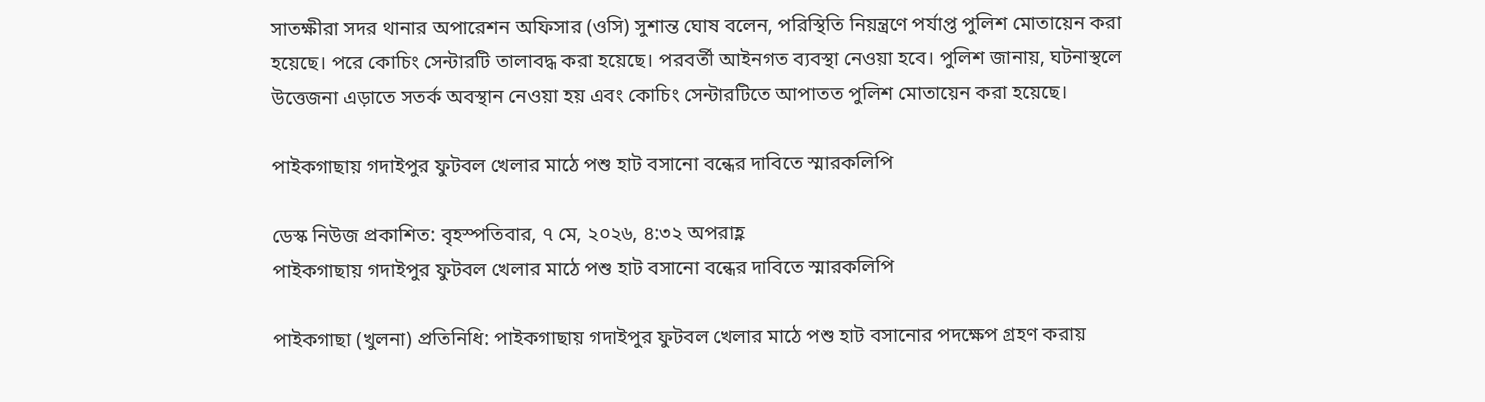সাতক্ষীরা সদর থানার অপারেশন অফিসার (ওসি) সুশান্ত ঘোষ বলেন, পরিস্থিতি নিয়ন্ত্রণে পর্যাপ্ত পুলিশ মোতায়েন করা হয়েছে। পরে কোচিং সেন্টারটি তালাবদ্ধ করা হয়েছে। পরবর্তী আইনগত ব্যবস্থা নেওয়া হবে। পুলিশ জানায়, ঘটনাস্থলে উত্তেজনা এড়াতে সতর্ক অবস্থান নেওয়া হয় এবং কোচিং সেন্টারটিতে আপাতত পুলিশ মোতায়েন করা হয়েছে।

পাইকগাছায় গদাইপুর ফুটবল খেলার মাঠে পশু হাট বসানো বন্ধের দাবিতে স্মারকলিপি

ডেস্ক নিউজ প্রকাশিত: বৃহস্পতিবার, ৭ মে, ২০২৬, ৪:৩২ অপরাহ্ণ
পাইকগাছায় গদাইপুর ফুটবল খেলার মাঠে পশু হাট বসানো বন্ধের দাবিতে স্মারকলিপি

পাইকগাছা (খুলনা) প্রতিনিধি: পাইকগাছায় গদাইপুর ফুটবল খেলার মাঠে পশু হাট বসানোর পদক্ষেপ গ্রহণ করায়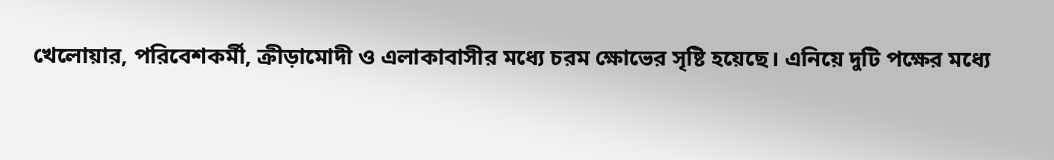খেলোয়ার, পরিবেশকর্মী, ক্রীড়ামোদী ও এলাকাবাসীর মধ্যে চরম ক্ষোভের সৃষ্টি হয়েছে। এনিয়ে দুটি পক্ষের মধ্যে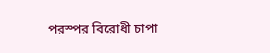পরস্পর বিরোধী চাপা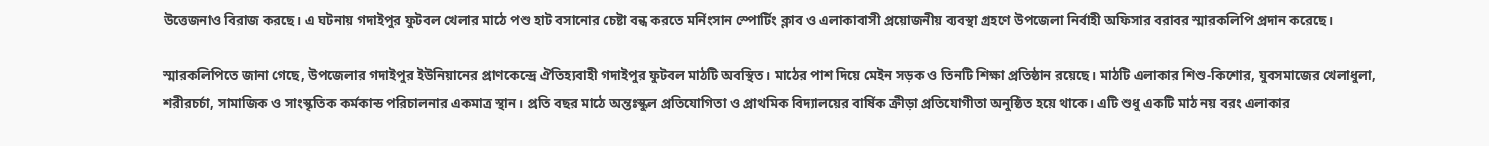উত্তেজনাও বিরাজ করছে। এ ঘটনায় গদাইপুর ফুটবল খেলার মাঠে পশু হাট বসানোর চেষ্টা বন্ধ করতে মর্নিংসান স্পোর্টিং ক্লাব ও এলাকাবাসী প্রয়োজনীয় ব্যবস্থা গ্রহণে উপজেলা নির্বাহী অফিসার বরাবর স্মারকলিপি প্রদান করেছে।

স্মারকলিপিতে জানা গেছে, উপজেলার গদাইপুর ইউনিয়ানের প্রাণকেন্দ্রে ঐতিহ্যবাহী গদাইপুর ফুটবল মাঠটি অবস্থিত। মাঠের পাশ দিয়ে মেইন সড়ক ও তিনটি শিক্ষা প্রতিষ্ঠান রয়েছে। মাঠটি এলাকার শিশু-কিশোর, যুবসমাজের খেলাধুলা, শরীরচর্চা, সামাজিক ও সাংস্কৃতিক কর্মকান্ড পরিচালনার একমাত্র স্থান। প্রতি বছর মাঠে অন্তঃস্কুল প্রতিযোগিতা ও প্রাথমিক বিদ্যালয়ের বার্ষিক ক্রীড়া প্রতিযোগীতা অনুষ্ঠিত হয়ে থাকে। এটি শুধু একটি মাঠ নয় বরং এলাকার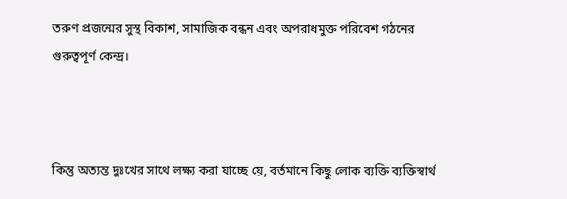তরুণ প্রজন্মের সুস্থ বিকাশ, সামাজিক বন্ধন এবং অপরাধমুক্ত পরিবেশ গঠনের গুরুত্বপূর্ণ কেন্দ্র।



কিন্তু অত্যন্ত দুঃখের সাথে লক্ষ্য করা যাচ্ছে য়ে, বর্তমানে কিছু লোক ব্যক্তি ব্যক্তিস্বার্থ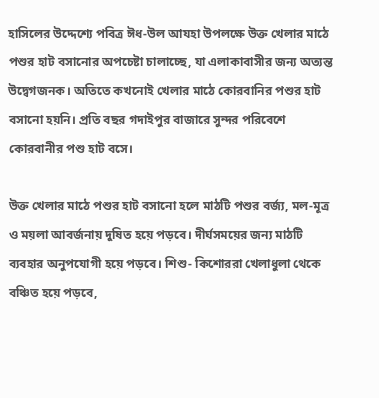হাসিলের উদ্দেশ্যে পবিত্র ঈধ-উল আযহা উপলক্ষে উক্ত খেলার মাঠে পশুর হাট বসানোর অপচেষ্টা চালাচ্ছে, যা এলাকাবাসীর জন্য অত্যন্ত উদ্বেগজনক। অতিতে কখনোই খেলার মাঠে কোরবানির পশুর হাট বসানো হয়নি। প্রতি বছর গদাইপুর বাজারে সুন্দর পরিবেশে কোরবানীর পশু হাট বসে।

উক্ত খেলার মাঠে পশুর হাট বসানো হলে মাঠটি পশুর বর্জ্য, মল-মূত্র ও ময়লা আবর্জনায় দুষিত হয়ে পড়বে। দীর্ঘসময়ের জন্য মাঠটি ব্যবহার অনুপযোগী হয়ে পড়বে। শিশু- কিশোররা খেলাধুলা থেকে বঞ্চিত হয়ে পড়বে,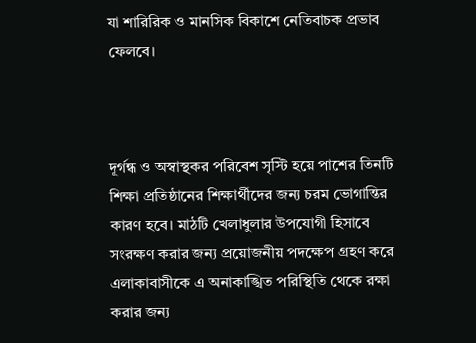যা শারিরিক ও মানসিক বিকাশে নেতিবাচক প্রভাব ফেলবে।



দূর্গন্ধ ও অস্বাস্থকর পরিবেশ সৃস্টি হয়ে পাশের তিনটি শিক্ষা প্রতিষ্ঠানের শিক্ষার্থীদের জন্য চরম ভোগান্তির কারণ হবে। মাঠটি খেলাধুলার উপযোগী হিসাবে সংরক্ষণ করার জন্য প্রয়োজনীয় পদক্ষেপ গ্রহণ করে এলাকাবাসীকে এ অনাকাঙ্খিত পরিস্থিতি থেকে রক্ষা করার জন্য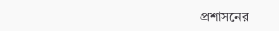প্রশাসনের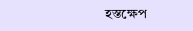হস্তক্ষেপ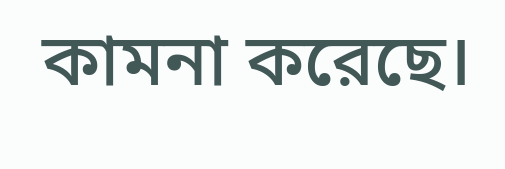কামনা করেছে।